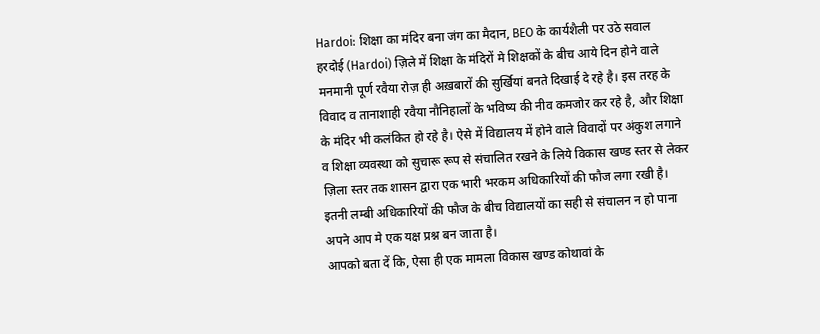Hardoi: शिक्षा का मंदिर बना जंग का मैदान, BEO के कार्यशैली पर उठे सवाल
हरदोई (Hardoi) ज़िले में शिक्षा के मंदिरों मे शिक्षकों के बीच आये दिन होने वाले मनमानी पूर्ण रवैया रोज़ ही अख़बारों की सुर्खियां बनते दिखाई दे रहे है। इस तरह के विवाद व तानाशाही रवैया नौनिहालों के भविष्य की नीव कमजोर कर रहे है, और शिक्षा के मंदिर भी कलंकित हो रहे है। ऐसे में विद्यालय में होने वाले विवादों पर अंकुश लगाने व शिक्षा व्यवस्था को सुचारू रूप से संचालित रखने के लिये विकास खण्ड स्तर से लेकर ज़िला स्तर तक शासन द्वारा एक भारी भरकम अधिकारियों की फौज लगा रखी है। इतनी लम्बी अधिकारियों की फौज के बीच विद्यालयों का सही से संचालन न हो पाना अपने आप मे एक यक्ष प्रश्न बन जाता है।
आपको बता दें कि, ऐसा ही एक मामला विकास खण्ड कोथावां के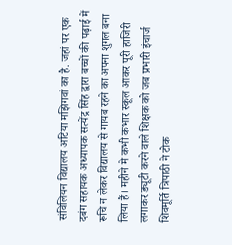संविलियन विद्यालय अटिया मझिगवां का है. जहां पर एक दबंग सहायक अध्यापक सत्येंद्र सिंह द्वारा बच्चों की पढ़ाई में रूचि न लेकर विद्यालय से गायब रहने का अपना शुगल बना लिया हैं। महीने मे कभी कभार स्कूल आकर पूरी हाजिरी लगाकर ड्यूटी करने वाले शिक्षक को जब प्रभारी इंचार्ज शिवमूर्ति त्रिपाठी ने टोक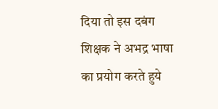दिया तो इस दबंग शिक्षक ने अभद्र भाषा का प्रयोग करते हुये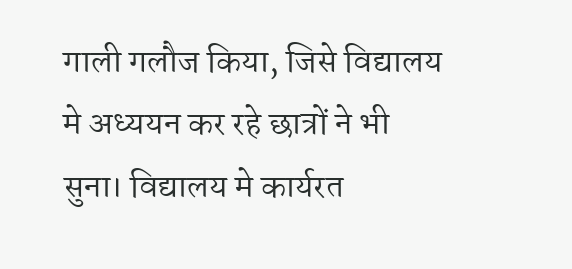गाली गलौज किया, जिसे विद्यालय मे अध्ययन कर रहे छात्रों ने भी सुना। विद्यालय मे कार्यरत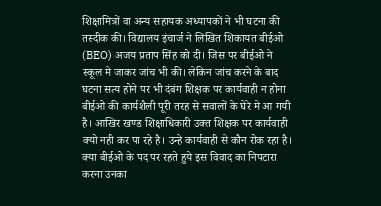शिक्षामित्रों वा अन्य सहायक अध्यापकों ने भी घटना की तस्दीक की। विद्यालय इंचार्ज ने लिखित शिकायत बीईओ (BEO) अजय प्रताप सिंह को दी। जिस पर बीईओ ने स्कूल मे जाकर जांच भी की। लेकिन जांच करने के बाद घटना सत्य होने पर भी दंबंग शिक्षक पर कार्यवाही न होना बीईओ की कार्यशैली पूरी तरह से सवालों के घेरे मे आ गयी है। आखिर खण्ड शिक्षाधिकारी उक्त शिक्षक पर कार्यवाही क्यो नही कर पा रहे है। उन्हे कार्यवाही से कौन रोक रहा है। क्या बीईओ के पद पर रहते हुये इस विवाद का निपटारा करना उनका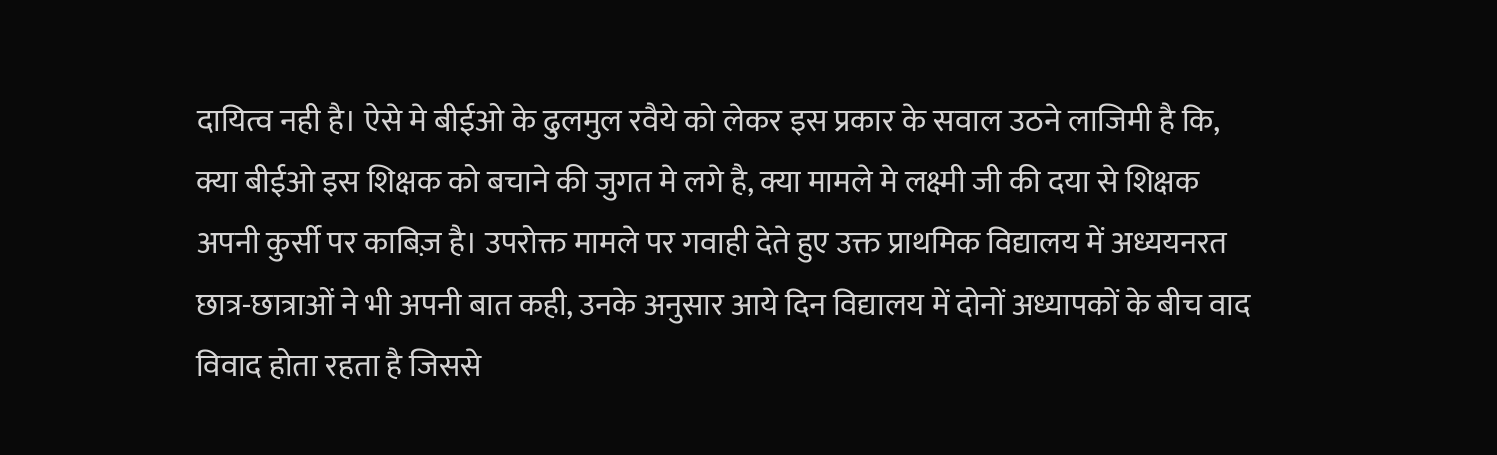दायित्व नही है। ऐसे मे बीईओ के ढुलमुल रवैये को लेकर इस प्रकार के सवाल उठने लाजिमी है कि, क्या बीईओ इस शिक्षक को बचाने की जुगत मे लगे है, क्या मामले मे लक्ष्मी जी की दया से शिक्षक अपनी कुर्सी पर काबिज़ है। उपरोक्त मामले पर गवाही देते हुए उक्त प्राथमिक विद्यालय में अध्ययनरत छात्र-छात्राओं ने भी अपनी बात कही, उनके अनुसार आये दिन विद्यालय में दोनों अध्यापकों के बीच वाद विवाद होता रहता है जिससे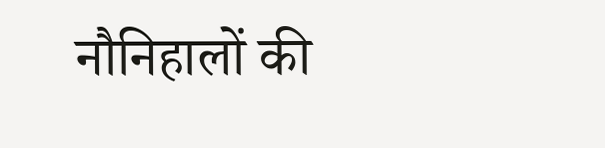नौनिहालों की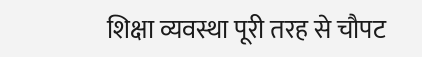शिक्षा व्यवस्था पूरी तरह से चौपट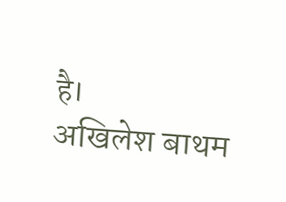है।
अखिलेश बाथम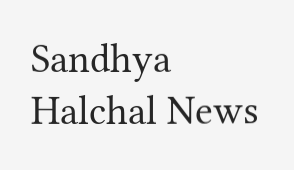Sandhya Halchal News